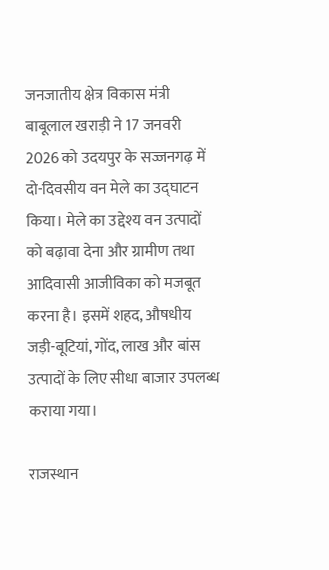जनजातीय क्षेत्र विकास मंत्री बाबूलाल खराड़ी ने 17 जनवरी 2026 को उदयपुर के सज्जनगढ़ में दो-दिवसीय वन मेले का उद्घाटन किया। मेले का उद्देश्य वन उत्पादों को बढ़ावा देना और ग्रामीण तथा आदिवासी आजीविका को मजबूत करना है। इसमें शहद, औषधीय जड़ी-बूटियां, गोंद, लाख और बांस उत्पादों के लिए सीधा बाजार उपलब्ध कराया गया।

राजस्थान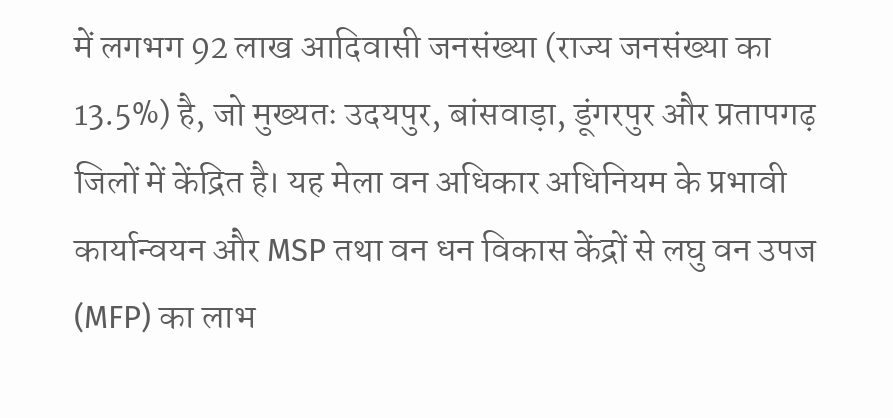में लगभग 92 लाख आदिवासी जनसंख्या (राज्य जनसंख्या का 13.5%) है, जो मुख्यतः उदयपुर, बांसवाड़ा, डूंगरपुर और प्रतापगढ़ जिलों में केंद्रित है। यह मेला वन अधिकार अधिनियम के प्रभावी कार्यान्वयन और MSP तथा वन धन विकास केंद्रों से लघु वन उपज (MFP) का लाभ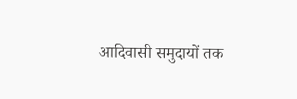आदिवासी समुदायों तक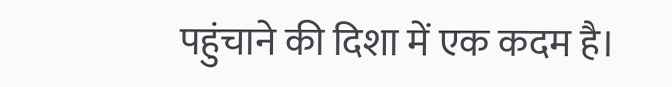पहुंचाने की दिशा में एक कदम है।